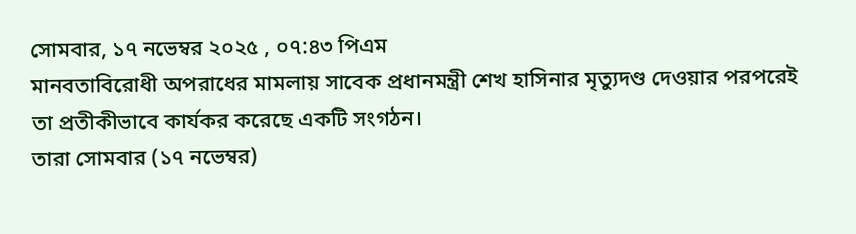সোমবার, ১৭ নভেম্বর ২০২৫ , ০৭:৪৩ পিএম
মানবতাবিরোধী অপরাধের মামলায় সাবেক প্রধানমন্ত্রী শেখ হাসিনার মৃত্যুদণ্ড দেওয়ার পরপরেই তা প্রতীকীভাবে কার্যকর করেছে একটি সংগঠন।
তারা সোমবার (১৭ নভেম্বর)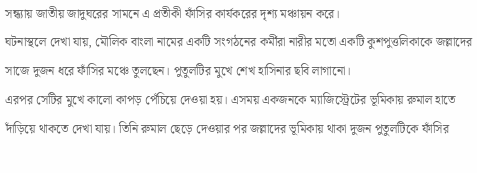সন্ধ্যায় জাতীয় জাদুঘরের সামনে এ প্রতীকী ফাঁসির কার্যকরের দৃশ্য মঞ্চায়ন করে।
ঘটনাস্থলে দেখা যায়, মৌলিক বাংলা নামের একটি সংগঠনের কর্মীরা নারীর মতো একটি কুশপুত্তলিকাকে জল্লাদের সাজে দুজন ধরে ফাঁসির মঞ্চে তুলছেন। পুতুলটির মুখে শেখ হাসিনার ছবি লাগানো।
এরপর সেটির মুখে কালো কাপড় পেঁচিয়ে দেওয়া হয়। এসময় একজনকে ম্যাজিস্ট্রেটের ভূমিকায় রুমাল হাতে দাঁড়িয়ে থাকতে দেখা যায়। তিনি রুমাল ছেড়ে দেওয়ার পর জল্লাদের ভূমিকায় থাকা দুজন পুতুলটিকে ফাঁসির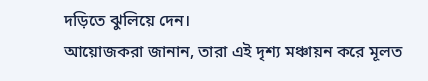দড়িতে ঝুলিয়ে দেন।
আয়োজকরা জানান, তারা এই দৃশ্য মঞ্চায়ন করে মূলত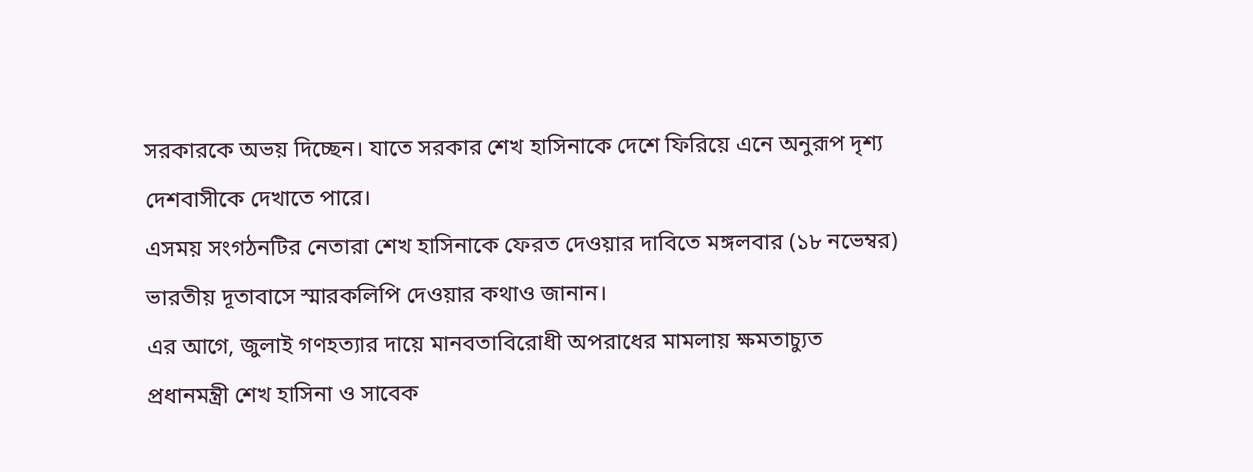সরকারকে অভয় দিচ্ছেন। যাতে সরকার শেখ হাসিনাকে দেশে ফিরিয়ে এনে অনুরূপ দৃশ্য দেশবাসীকে দেখাতে পারে।
এসময় সংগঠনটির নেতারা শেখ হাসিনাকে ফেরত দেওয়ার দাবিতে মঙ্গলবার (১৮ নভেম্বর) ভারতীয় দূতাবাসে স্মারকলিপি দেওয়ার কথাও জানান।
এর আগে, জুলাই গণহত্যার দায়ে মানবতাবিরোধী অপরাধের মামলায় ক্ষমতাচ্যুত প্রধানমন্ত্রী শেখ হাসিনা ও সাবেক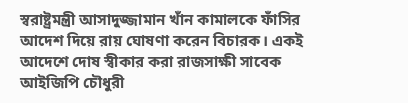স্বরাষ্ট্রমন্ত্রী আসাদুজ্জামান খাঁন কামালকে ফাঁসির আদেশ দিয়ে রায় ঘোষণা করেন বিচারক। একই আদেশে দোষ স্বীকার করা রাজসাক্ষী সাবেক আইজিপি চৌধুরী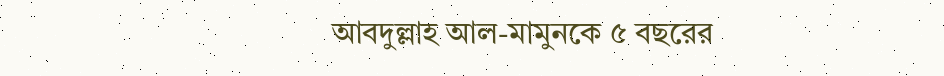আবদুল্লাহ আল-মামুনকে ৫ বছরের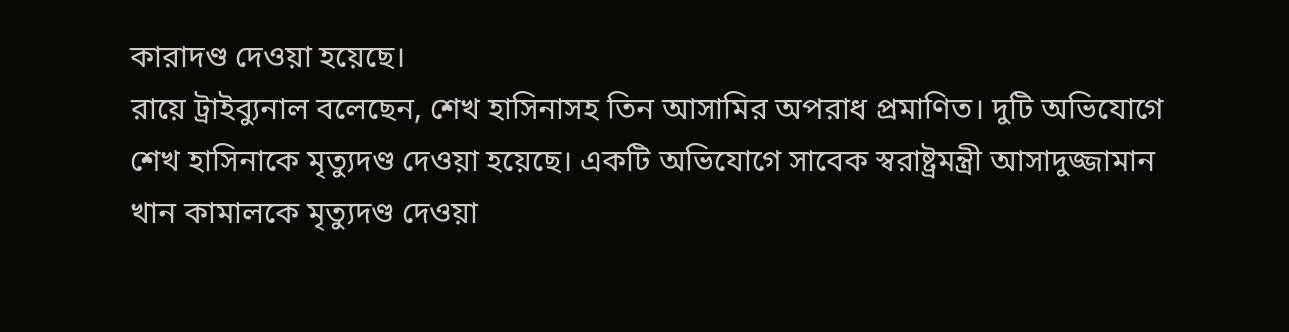কারাদণ্ড দেওয়া হয়েছে।
রায়ে ট্রাইব্যুনাল বলেছেন, শেখ হাসিনাসহ তিন আসামির অপরাধ প্রমাণিত। দুটি অভিযোগে শেখ হাসিনাকে মৃত্যুদণ্ড দেওয়া হয়েছে। একটি অভিযোগে সাবেক স্বরাষ্ট্রমন্ত্রী আসাদুজ্জামান খান কামালকে মৃত্যুদণ্ড দেওয়া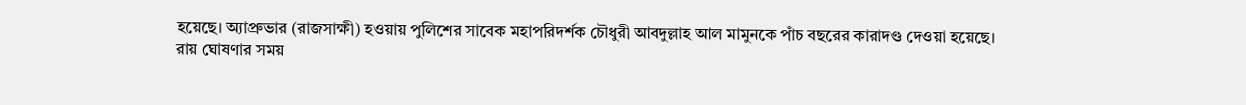হয়েছে। অ্যাপ্রুভার (রাজসাক্ষী) হওয়ায় পুলিশের সাবেক মহাপরিদর্শক চৌধুরী আবদুল্লাহ আল মামুনকে পাঁচ বছরের কারাদণ্ড দেওয়া হয়েছে।
রায় ঘোষণার সময়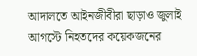আদালতে আইনজীবীরা ছাড়াও জুলাই আগস্টে নিহতদের কয়েকজনের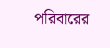পরিবারের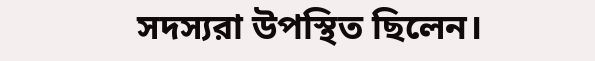সদস্যরা উপস্থিত ছিলেন।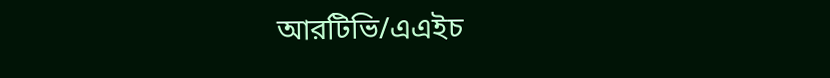আরটিভি/এএইচ